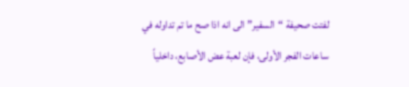لفتت صحيفة “السفير” الى انه اذا صح ما تم تداوله في ساعات الفجر الأولى، فإن لعبة عض الأصابع، داخلياً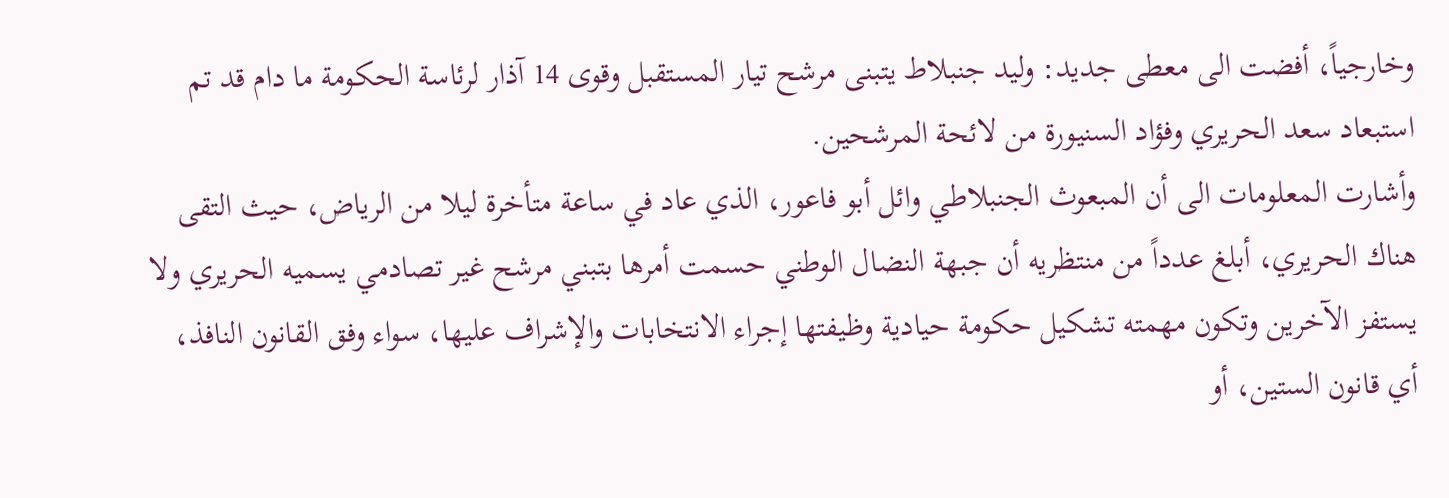وخارجياً، أفضت الى معطى جديد: وليد جنبلاط يتبنى مرشح تيار المستقبل وقوى 14 آذار لرئاسة الحكومة ما دام قد تم استبعاد سعد الحريري وفؤاد السنيورة من لائحة المرشحين.
وأشارت المعلومات الى أن المبعوث الجنبلاطي وائل أبو فاعور، الذي عاد في ساعة متأخرة ليلا من الرياض، حيث التقى هناك الحريري، أبلغ عدداً من منتظريه أن جبهة النضال الوطني حسمت أمرها بتبني مرشح غير تصادمي يسميه الحريري ولا يستفز الآخرين وتكون مهمته تشكيل حكومة حيادية وظيفتها إجراء الانتخابات والإشراف عليها، سواء وفق القانون النافذ، أي قانون الستين، أو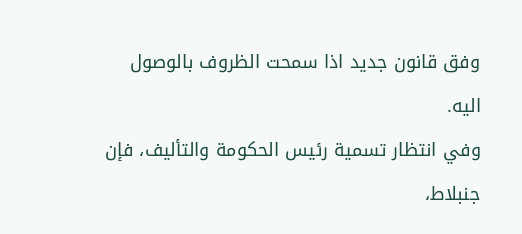وفق قانون جديد اذا سمحت الظروف بالوصول اليه.
وفي انتظار تسمية رئيس الحكومة والتأليف، فإن جنبلاط،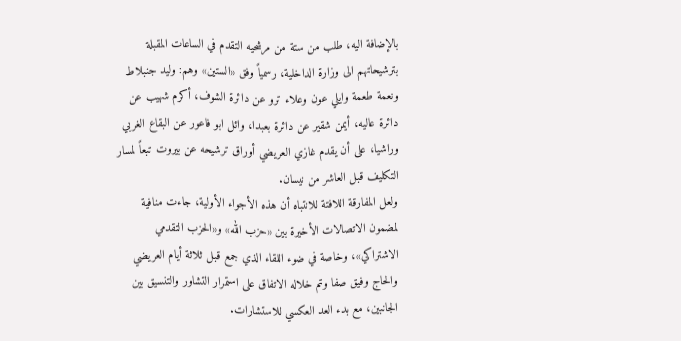بالإضافة اليه، طلب من ستة من مرشحيه التقدم في الساعات المقبلة بترشيحاتهم الى وزارة الداخلية، رسمياً وفق «الستين» وهم: وليد جنبلاط ونعمة طعمة وايلي عون وعلاء ترو عن دائرة الشوف، أكرم شهيب عن دائرة عاليه، أيمن شقير عن دائرة بعبدا، وائل ابو فاعور عن البقاع الغربي وراشيا، على أن يقدم غازي العريضي أوراق ترشيحه عن بيروت تبعاً لمسار التكليف قبل العاشر من نيسان.
ولعل المفارقة اللافتة للانتباه أن هذه الأجواء الأولية، جاءت منافية لمضمون الاتصالات الأخيرة بين «حزب الله» و«الحزب التقدمي الاشتراكي»، وخاصة في ضوء اللقاء الذي جمع قبل ثلاثة أيام العريضي والحاج وفيق صفا وتم خلاله الاتفاق على استمرار التشاور والتنسيق بين الجانبين، مع بدء العد العكسي للاستشارات.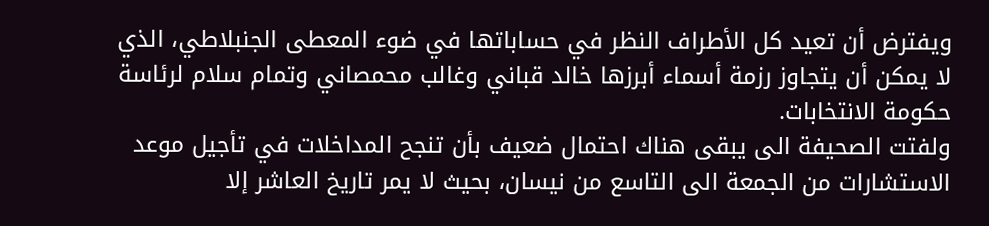ويفترض أن تعيد كل الأطراف النظر في حساباتها في ضوء المعطى الجنبلاطي، الذي لا يمكن أن يتجاوز رزمة أسماء أبرزها خالد قباني وغالب محمصاني وتمام سلام لرئاسة حكومة الانتخابات.
ولفتت الصحيفة الى يبقى هناك احتمال ضعيف بأن تنجح المداخلات في تأجيل موعد الاستشارات من الجمعة الى التاسع من نيسان، بحيث لا يمر تاريخ العاشر إلا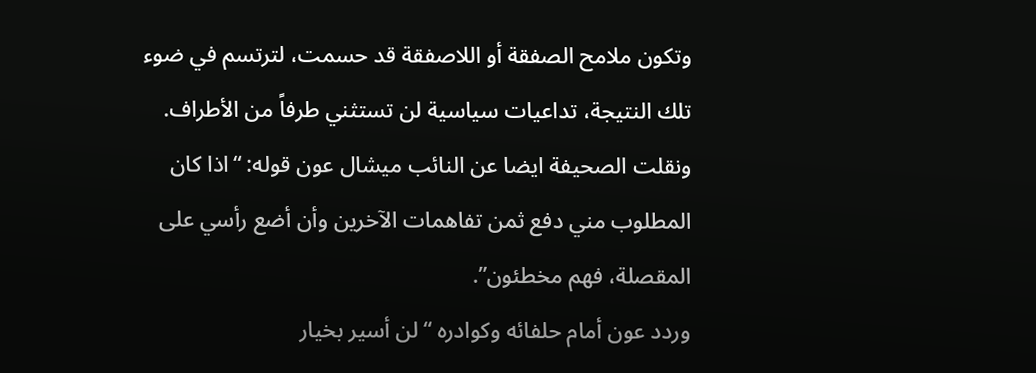وتكون ملامح الصفقة أو اللاصفقة قد حسمت، لترتسم في ضوء تلك النتيجة، تداعيات سياسية لن تستثني طرفاً من الأطراف.
ونقلت الصحيفة ايضا عن النائب ميشال عون قوله: “اذا كان المطلوب مني دفع ثمن تفاهمات الآخرين وأن أضع رأسي على المقصلة، فهم مخطئون”.
وردد عون أمام حلفائه وكوادره “لن أسير بخيار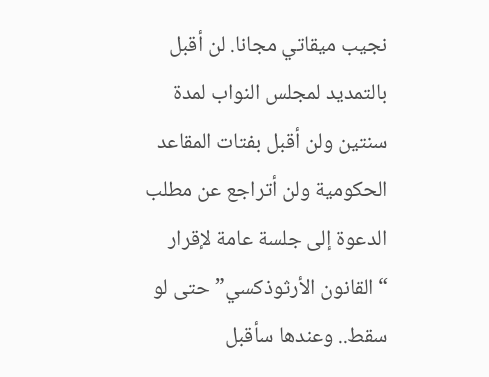نجيب ميقاتي مجانا. لن أقبل بالتمديد لمجلس النواب لمدة سنتين ولن أقبل بفتات المقاعد الحكومية ولن أتراجع عن مطلب الدعوة إلى جلسة عامة لإقرار “القانون الأرثوذكسي” حتى لو سقط.. وعندها سأقبل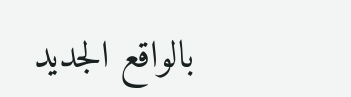بالواقع الجديد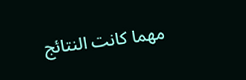مهما كانت النتائج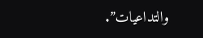والتداعيات”.